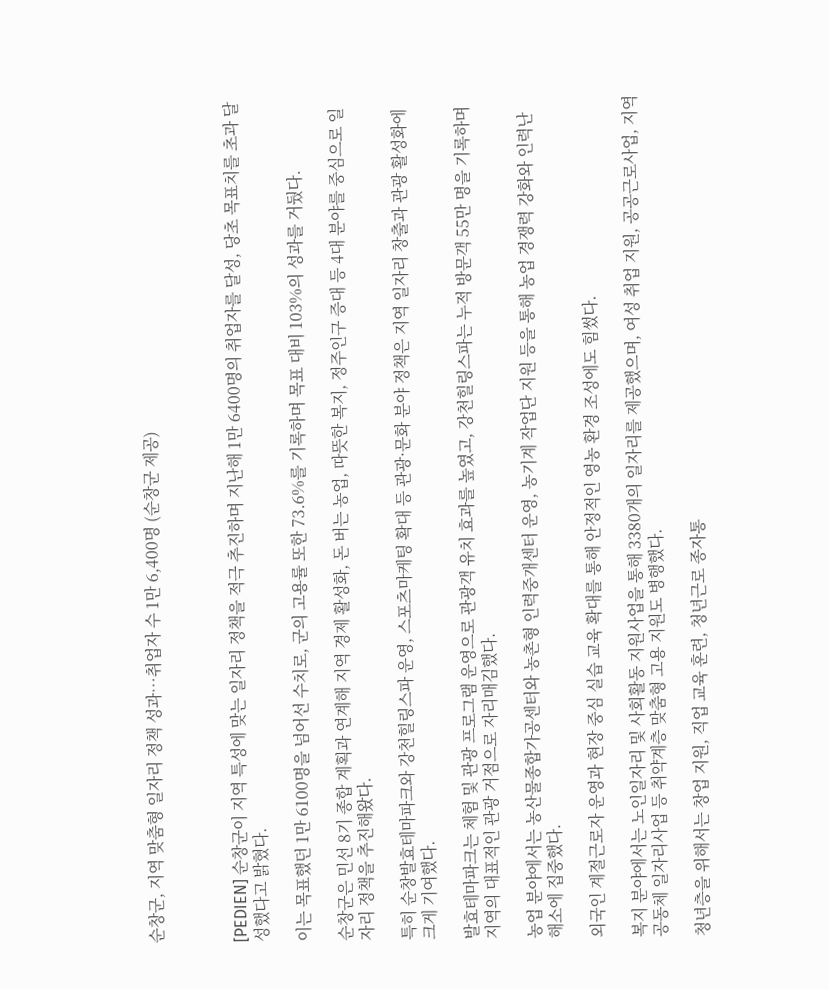순창군, 지역 맞춤형 일자리 정책 성과…취업자 수 1만 6,400명 (순창군 제공)



[PEDIEN] 순창군이 지역 특성에 맞는 일자리 정책을 적극 추진하며 지난해 1만 6400명의 취업자를 달성, 당초 목표치를 초과 달성했다고 밝혔다.

이는 목표했던 1만 6100명을 넘어선 수치로, 군의 고용률 또한 73.6%를 기록하며 목표 대비 103%의 성과를 거뒀다.

순창군은 민선 8기 종합 계획과 연계해 지역 경제 활성화, 돈 버는 농업, 따뜻한 복지, 정주인구 증대 등 4대 분야를 중심으로 일자리 정책을 추진해왔다.

특히 순창발효테마파크와 강천힐링스파 운영, 스포츠마케팅 확대 등 관광·문화 분야 정책은 지역 일자리 창출과 관광 활성화에 크게 기여했다.

발효테마파크는 체험 및 관광 프로그램 운영으로 관광객 유치 효과를 높였고, 강천힐링스파는 누적 방문객 55만 명을 기록하며 지역의 대표적인 관광 거점으로 자리매김했다.

농업 분야에서는 농산물종합가공센터와 농촌형 인력중개센터 운영, 농기계 작업단 지원 등을 통해 농업 경쟁력 강화와 인력난 해소에 집중했다.

외국인 계절근로자 운영과 현장 중심 실습 교육 확대를 통해 안정적인 영농 환경 조성에도 힘썼다.

복지 분야에서는 노인일자리 및 사회활동 지원사업을 통해 3380개의 일자리를 제공했으며, 여성 취업 지원, 공공근로사업, 지역공동체 일자리사업 등 취약계층 맞춤형 고용 지원도 병행했다.

청년층을 위해서는 창업 지원, 직업 교육 훈련, 청년근로 종자통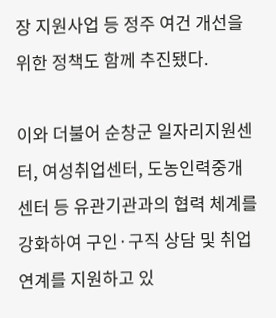장 지원사업 등 정주 여건 개선을 위한 정책도 함께 추진됐다.

이와 더불어 순창군 일자리지원센터, 여성취업센터, 도농인력중개센터 등 유관기관과의 협력 체계를 강화하여 구인·구직 상담 및 취업 연계를 지원하고 있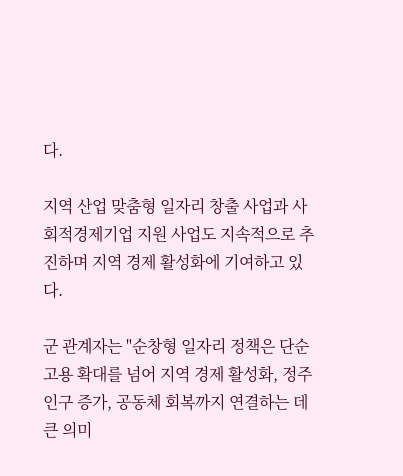다.

지역 산업 맞춤형 일자리 창출 사업과 사회적경제기업 지원 사업도 지속적으로 추진하며 지역 경제 활성화에 기여하고 있다.

군 관계자는 "순창형 일자리 정책은 단순 고용 확대를 넘어 지역 경제 활성화, 정주인구 증가, 공동체 회복까지 연결하는 데 큰 의미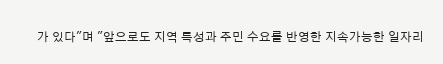가 있다"며 "앞으로도 지역 특성과 주민 수요를 반영한 지속가능한 일자리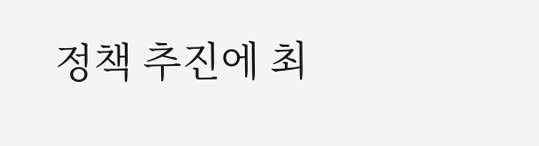정책 추진에 최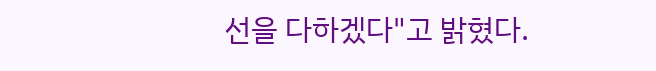선을 다하겠다"고 밝혔다.